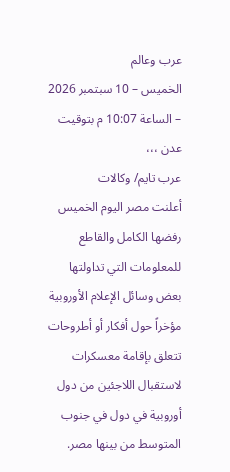عرب وعالم
الخميس – 10 سبتمبر 2026 – الساعة 10:07 م بتوقيت عدن ،،،
عرب تايم/ وكالات
أعلنت مصر اليوم الخميس رفضها الكامل والقاطع للمعلومات التي تداولتها بعض وسائل الإعلام الأوروبية مؤخراً حول أفكار أو أطروحات تتعلق بإقامة معسكرات لاستقبال اللاجئين من دول أوروبية في دول في جنوب المتوسط من بينها مصر.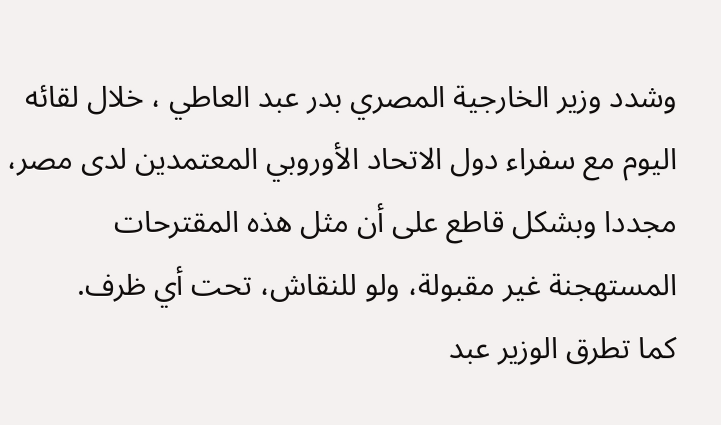وشدد وزير الخارجية المصري بدر عبد العاطي ، خلال لقائه اليوم مع سفراء دول الاتحاد الأوروبي المعتمدين لدى مصر، مجددا وبشكل قاطع على أن مثل هذه المقترحات المستهجنة غير مقبولة، ولو للنقاش، تحت أي ظرف.
كما تطرق الوزير عبد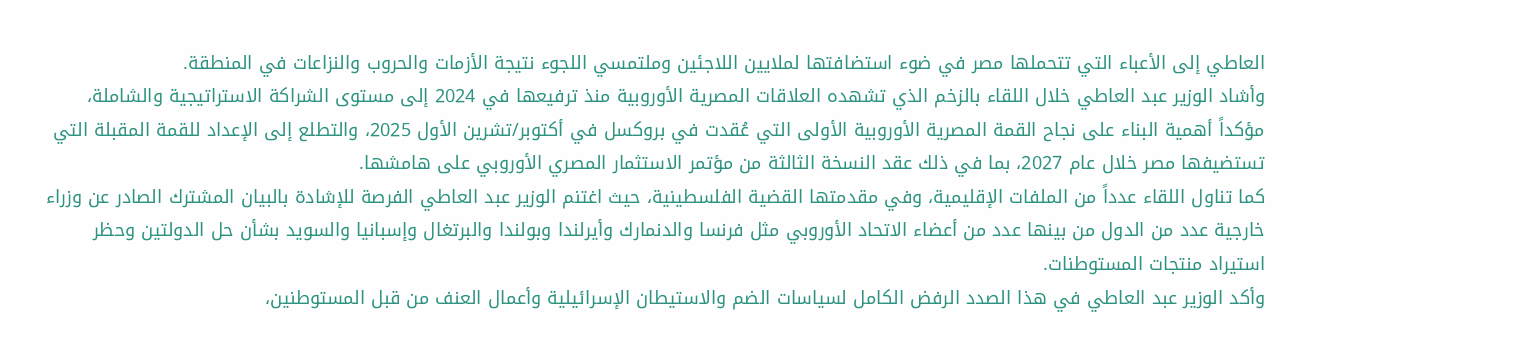العاطي إلى الأعباء التي تتحملها مصر في ضوء استضافتها لملايين اللاجئين وملتمسي اللجوء نتيجة الأزمات والحروب والنزاعات في المنطقة.
وأشاد الوزير عبد العاطي خلال اللقاء بالزخم الذي تشهده العلاقات المصرية الأوروبية منذ ترفيعها في 2024 إلى مستوى الشراكة الاستراتيجية والشاملة، مؤكداً أهمية البناء على نجاح القمة المصرية الأوروبية الأولى التي عُقدت في بروكسل في أكتوبر/تشرين الأول 2025، والتطلع إلى الإعداد للقمة المقبلة التي تستضيفها مصر خلال عام 2027، بما في ذلك عقد النسخة الثالثة من مؤتمر الاستثمار المصري الأوروبي على هامشها.
كما تناول اللقاء عدداً من الملفات الإقليمية، وفي مقدمتها القضية الفلسطينية، حيث اغتنم الوزير عبد العاطي الفرصة للإشادة بالبيان المشترك الصادر عن وزراء خارجية عدد من الدول من بينها عدد من أعضاء الاتحاد الأوروبي مثل فرنسا والدنمارك وأيرلندا وبولندا والبرتغال وإسبانيا والسويد بشأن حل الدولتين وحظر استيراد منتجات المستوطنات.
وأكد الوزير عبد العاطي في هذا الصدد الرفض الكامل لسياسات الضم والاستيطان الإسرائيلية وأعمال العنف من قبل المستوطنين،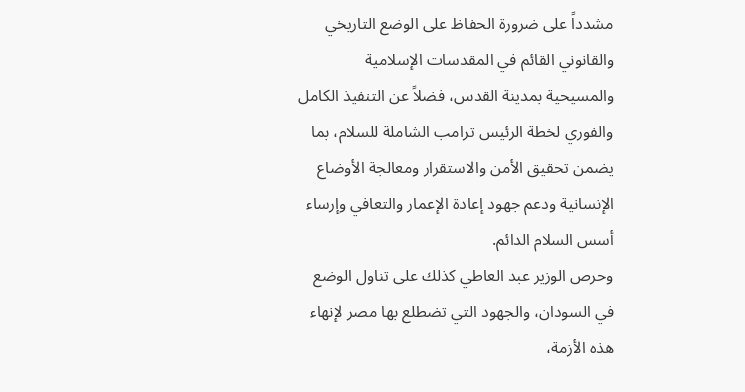مشدداً على ضرورة الحفاظ على الوضع التاريخي والقانوني القائم في المقدسات الإسلامية والمسيحية بمدينة القدس، فضلاً عن التنفيذ الكامل والفوري لخطة الرئيس ترامب الشاملة للسلام، بما يضمن تحقيق الأمن والاستقرار ومعالجة الأوضاع الإنسانية ودعم جهود إعادة الإعمار والتعافي وإرساء أسس السلام الدائم.
وحرص الوزير عبد العاطي كذلك على تناول الوضع في السودان، والجهود التي تضطلع بها مصر لإنهاء هذه الأزمة،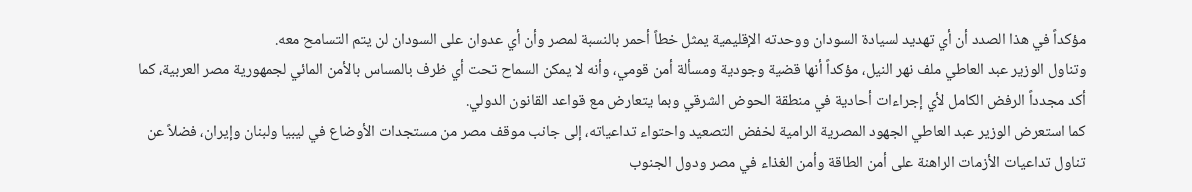مؤكداً في هذا الصدد أن أي تهديد لسيادة السودان ووحدته الإقليمية يمثل خطاً أحمر بالنسبة لمصر وأن أي عدوان على السودان لن يتم التسامح معه.
وتناول الوزير عبد العاطي ملف نهر النيل، مؤكداً أنها قضية وجودية ومسألة أمن قومي، وأنه لا يمكن السماح تحت أي ظرف بالمساس بالأمن المائي لجمهورية مصر العربية، كما أكد مجدداً الرفض الكامل لأي إجراءات أحادية في منطقة الحوض الشرقي وبما يتعارض مع قواعد القانون الدولي.
كما استعرض الوزير عبد العاطي الجهود المصرية الرامية لخفض التصعيد واحتواء تداعياته، إلى جانب موقف مصر من مستجدات الأوضاع في ليبيا ولبنان وإيران، فضلاً عن تناول تداعيات الأزمات الراهنة على أمن الطاقة وأمن الغذاء في مصر ودول الجنوب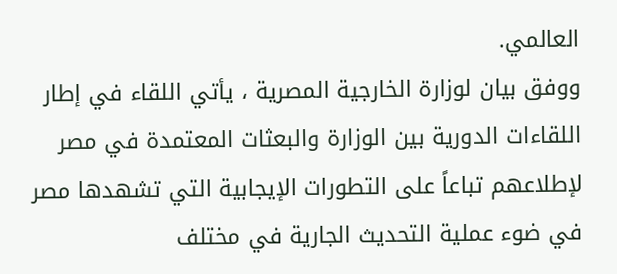العالمي.
ووفق بيان لوزارة الخارجية المصرية ، يأتي اللقاء في إطار اللقاءات الدورية بين الوزارة والبعثات المعتمدة في مصر لإطلاعهم تباعاً على التطورات الإيجابية التي تشهدها مصر في ضوء عملية التحديث الجارية في مختلف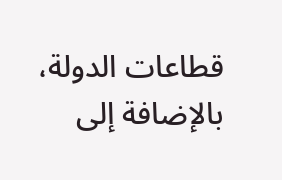قطاعات الدولة، بالإضافة إلى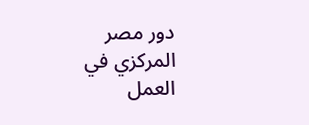دور مصر المركزي في العمل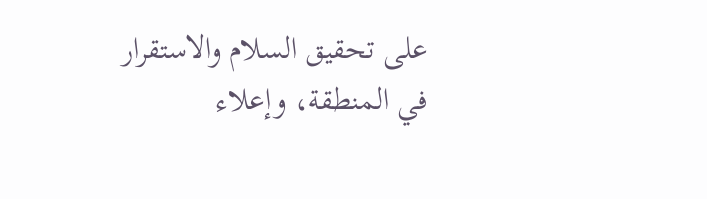على تحقيق السلام والاستقرار في المنطقة، وإعلاء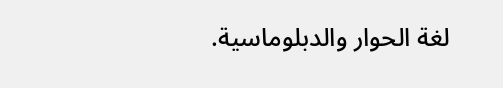لغة الحوار والدبلوماسية.